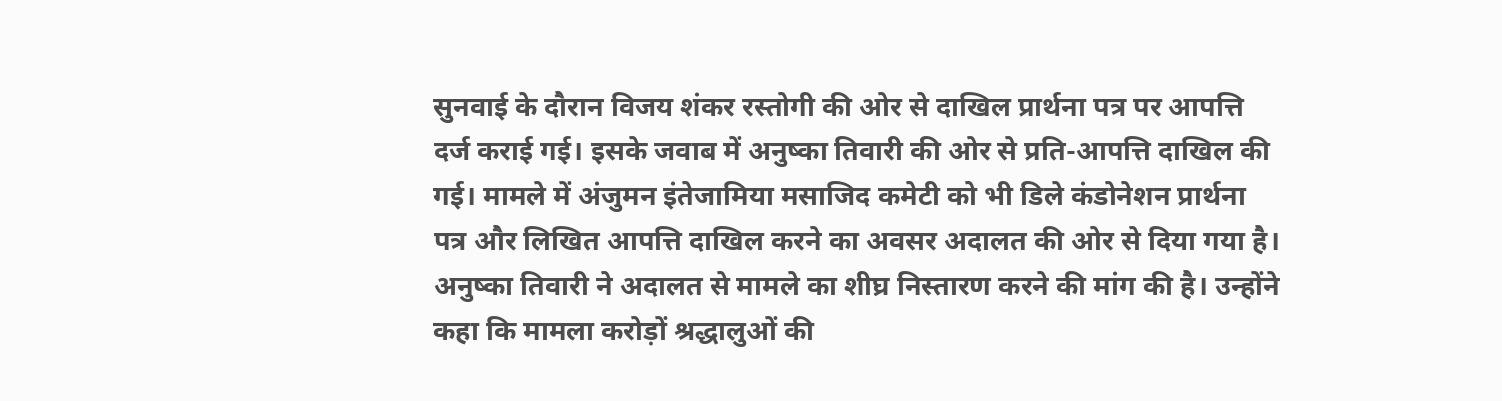सुनवाई के दौरान विजय शंकर रस्तोगी की ओर से दाखिल प्रार्थना पत्र पर आपत्ति दर्ज कराई गई। इसके जवाब में अनुष्का तिवारी की ओर से प्रति-आपत्ति दाखिल की गई। मामले में अंजुमन इंतेजामिया मसाजिद कमेटी को भी डिले कंडोनेशन प्रार्थना पत्र और लिखित आपत्ति दाखिल करने का अवसर अदालत की ओर से दिया गया है।
अनुष्का तिवारी ने अदालत से मामले का शीघ्र निस्तारण करने की मांग की है। उन्होंने कहा कि मामला करोड़ों श्रद्धालुओं की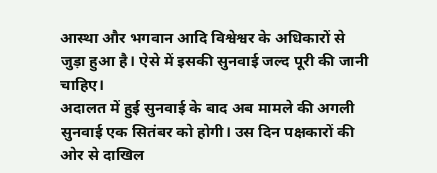आस्था और भगवान आदि विश्वेश्वर के अधिकारों से जुड़ा हुआ है। ऐसे में इसकी सुनवाई जल्द पूरी की जानी चाहिए।
अदालत में हुई सुनवाई के बाद अब मामले की अगली सुनवाई एक सितंबर को होगी। उस दिन पक्षकारों की ओर से दाखिल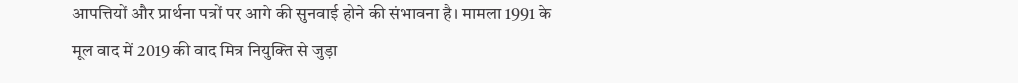आपत्तियों और प्रार्थना पत्रों पर आगे की सुनवाई होने की संभावना है। मामला 1991 के मूल वाद में 2019 की वाद मित्र नियुक्ति से जुड़ा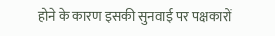होने के कारण इसकी सुनवाई पर पक्षकारों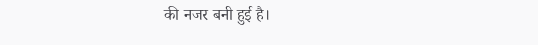की नजर बनी हुई है।